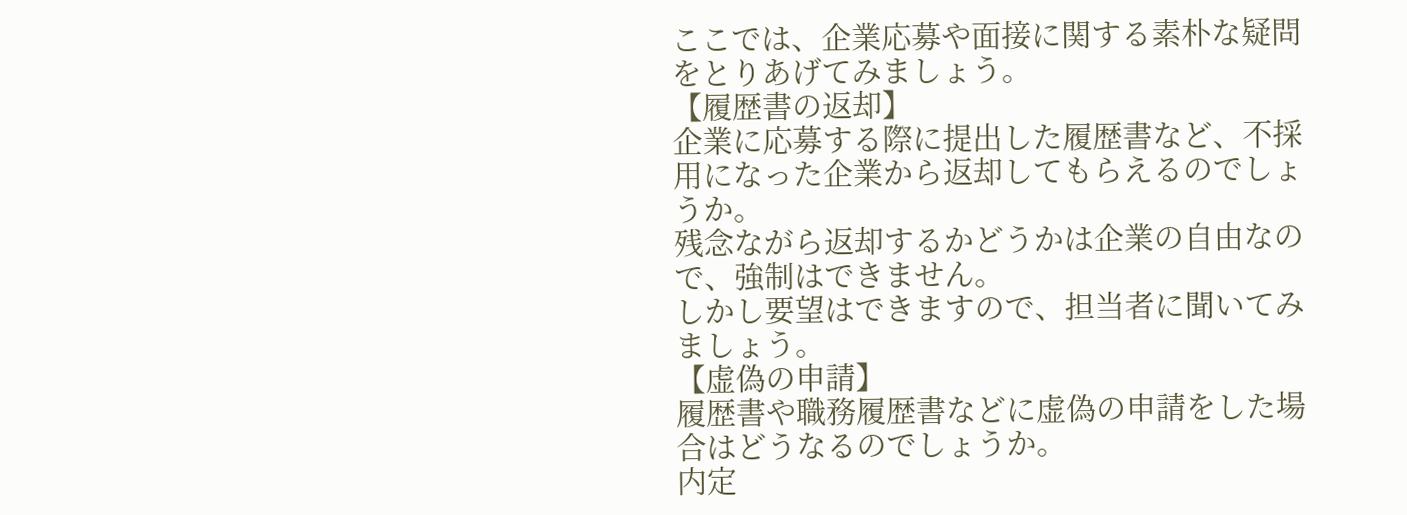ここでは、企業応募や面接に関する素朴な疑問をとりあげてみましょう。
【履歴書の返却】
企業に応募する際に提出した履歴書など、不採用になった企業から返却してもらえるのでしょうか。
残念ながら返却するかどうかは企業の自由なので、強制はできません。
しかし要望はできますので、担当者に聞いてみましょう。
【虚偽の申請】
履歴書や職務履歴書などに虚偽の申請をした場合はどうなるのでしょうか。
内定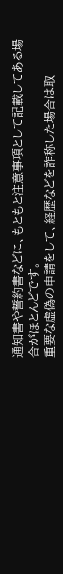通知書や誓約書などに、もともと注意事項として記載してある場合がほとんどです。
重要な虚偽の申請をして、経歴などを詐称した場合は取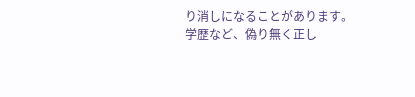り消しになることがあります。
学歴など、偽り無く正し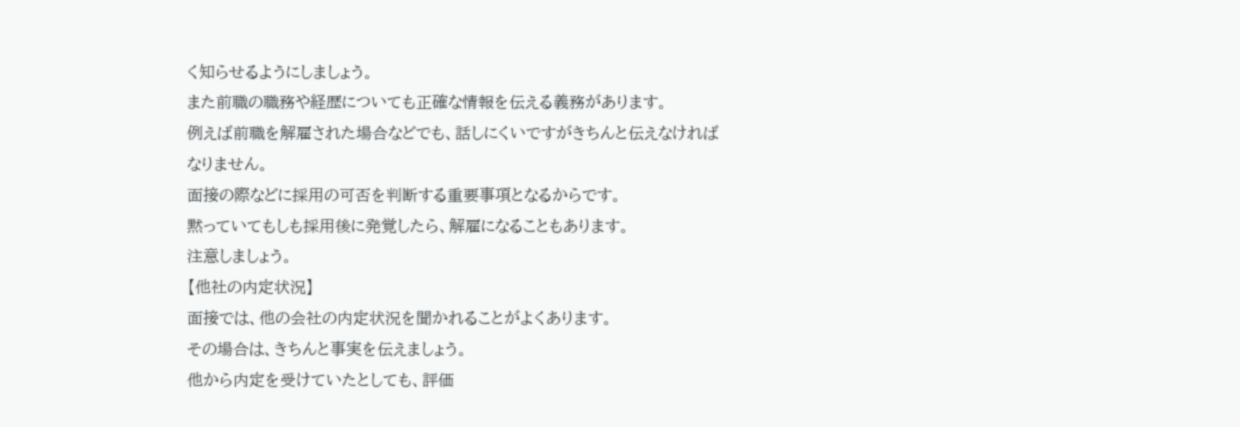く知らせるようにしましょう。
また前職の職務や経歴についても正確な情報を伝える義務があります。
例えば前職を解雇された場合などでも、話しにくいですがきちんと伝えなければなりません。
面接の際などに採用の可否を判断する重要事項となるからです。
黙っていてもしも採用後に発覚したら、解雇になることもあります。
注意しましょう。
【他社の内定状況】
面接では、他の会社の内定状況を聞かれることがよくあります。
その場合は、きちんと事実を伝えましょう。
他から内定を受けていたとしても、評価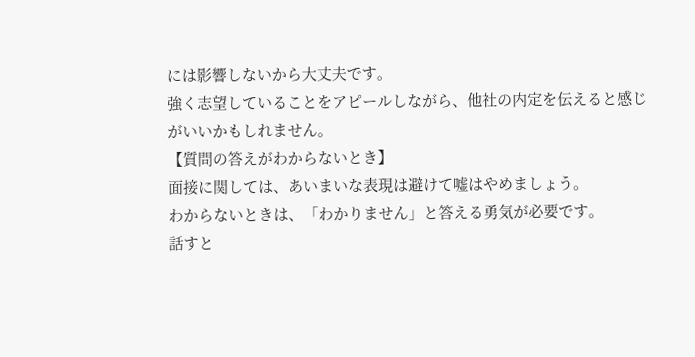には影響しないから大丈夫です。
強く志望していることをアピールしながら、他社の内定を伝えると感じがいいかもしれません。
【質問の答えがわからないとき】
面接に関しては、あいまいな表現は避けて嘘はやめましょう。
わからないときは、「わかりません」と答える勇気が必要です。
話すと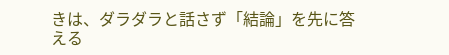きは、ダラダラと話さず「結論」を先に答える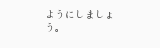ようにしましょう。